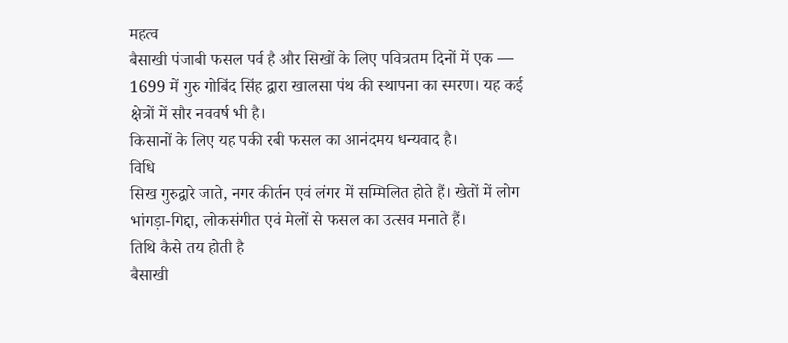महत्व
बैसाखी पंजाबी फसल पर्व है और सिखों के लिए पवित्रतम दिनों में एक — 1699 में गुरु गोबिंद सिंह द्वारा खालसा पंथ की स्थापना का स्मरण। यह कई क्षेत्रों में सौर नववर्ष भी है।
किसानों के लिए यह पकी रबी फसल का आनंदमय धन्यवाद है।
विधि
सिख गुरुद्वारे जाते, नगर कीर्तन एवं लंगर में सम्मिलित होते हैं। खेतों में लोग भांगड़ा-गिद्दा, लोकसंगीत एवं मेलों से फसल का उत्सव मनाते हैं।
तिथि कैसे तय होती है
बैसाखी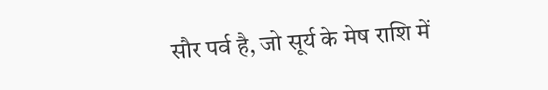सौर पर्व है, जो सूर्य के मेष राशि में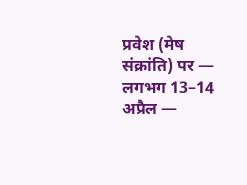प्रवेश (मेष संक्रांति) पर — लगभग 13–14 अप्रैल —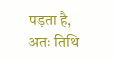पड़ता है, अतः तिथि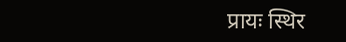प्रायः स्थिर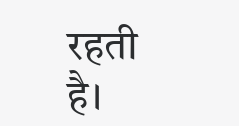रहती है।